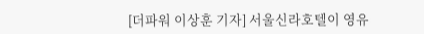[더파워 이상훈 기자] 서울신라호텔이 영유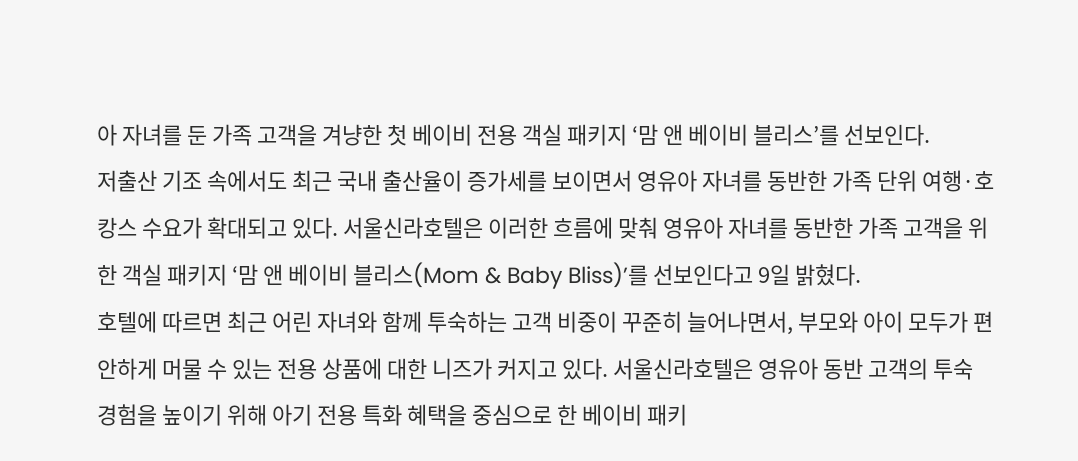아 자녀를 둔 가족 고객을 겨냥한 첫 베이비 전용 객실 패키지 ‘맘 앤 베이비 블리스’를 선보인다.
저출산 기조 속에서도 최근 국내 출산율이 증가세를 보이면서 영유아 자녀를 동반한 가족 단위 여행·호캉스 수요가 확대되고 있다. 서울신라호텔은 이러한 흐름에 맞춰 영유아 자녀를 동반한 가족 고객을 위한 객실 패키지 ‘맘 앤 베이비 블리스(Mom & Baby Bliss)’를 선보인다고 9일 밝혔다.
호텔에 따르면 최근 어린 자녀와 함께 투숙하는 고객 비중이 꾸준히 늘어나면서, 부모와 아이 모두가 편안하게 머물 수 있는 전용 상품에 대한 니즈가 커지고 있다. 서울신라호텔은 영유아 동반 고객의 투숙 경험을 높이기 위해 아기 전용 특화 혜택을 중심으로 한 베이비 패키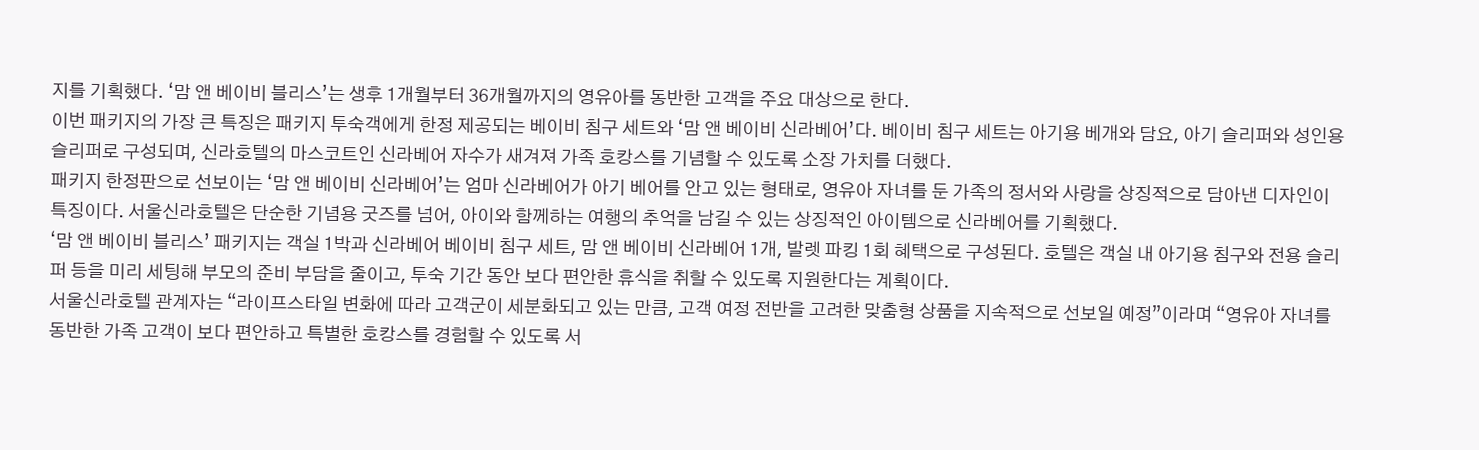지를 기획했다. ‘맘 앤 베이비 블리스’는 생후 1개월부터 36개월까지의 영유아를 동반한 고객을 주요 대상으로 한다.
이번 패키지의 가장 큰 특징은 패키지 투숙객에게 한정 제공되는 베이비 침구 세트와 ‘맘 앤 베이비 신라베어’다. 베이비 침구 세트는 아기용 베개와 담요, 아기 슬리퍼와 성인용 슬리퍼로 구성되며, 신라호텔의 마스코트인 신라베어 자수가 새겨져 가족 호캉스를 기념할 수 있도록 소장 가치를 더했다.
패키지 한정판으로 선보이는 ‘맘 앤 베이비 신라베어’는 엄마 신라베어가 아기 베어를 안고 있는 형태로, 영유아 자녀를 둔 가족의 정서와 사랑을 상징적으로 담아낸 디자인이 특징이다. 서울신라호텔은 단순한 기념용 굿즈를 넘어, 아이와 함께하는 여행의 추억을 남길 수 있는 상징적인 아이템으로 신라베어를 기획했다.
‘맘 앤 베이비 블리스’ 패키지는 객실 1박과 신라베어 베이비 침구 세트, 맘 앤 베이비 신라베어 1개, 발렛 파킹 1회 혜택으로 구성된다. 호텔은 객실 내 아기용 침구와 전용 슬리퍼 등을 미리 세팅해 부모의 준비 부담을 줄이고, 투숙 기간 동안 보다 편안한 휴식을 취할 수 있도록 지원한다는 계획이다.
서울신라호텔 관계자는 “라이프스타일 변화에 따라 고객군이 세분화되고 있는 만큼, 고객 여정 전반을 고려한 맞춤형 상품을 지속적으로 선보일 예정”이라며 “영유아 자녀를 동반한 가족 고객이 보다 편안하고 특별한 호캉스를 경험할 수 있도록 서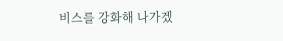비스를 강화해 나가겠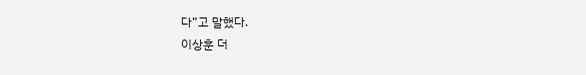다”고 말했다.
이상훈 더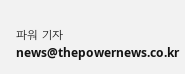파워 기자 news@thepowernews.co.kr